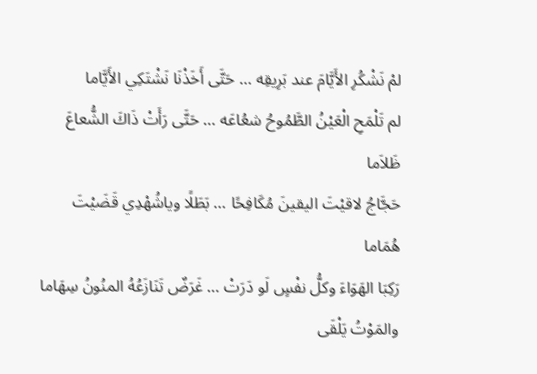لمْ نَشْكُرِ الأَيَّامَ عند بَرِيقِه … حَتَّى أَخَذْنَا نَشْتَكِي الأَيَّاما
لم تَلْمَحِ الْعَيْنُ الطَّمُوحُ شعُاعَه … حَتَّى رَأَتْ ذَاكَ الشُّعاعَ ظَلاَما
حَجَّاجُ لاقيْتَ اليقينَ مُكَافِحًا … بَطَلًا وياشُهْدِي قَضَيْتَ هُمَاما
رَكِبَا الهَوَاءَ وكلُّ نفْسٍ لَو دَرَتْ … غَرَضٌ تَنَازَعُهُ المنُونُ سِهَاما
والمَوْتُ يَلْقَى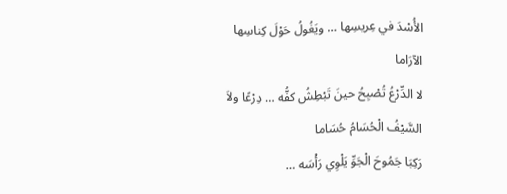الأُسْدَ في عِريسِها … ويَغُولُ حَوْلَ كِناسِها الآرَاما
لا الدِّرْعُ تُصْبِحُ حينَ تَبْطِشُ كفُّه … دِرْعًا ولاَ السَّيْفُ الْحُسَامُ حُسَاما
رَكِبَا جَمُوحَ الْجَوِّ يَلْوِي رَأْسَه …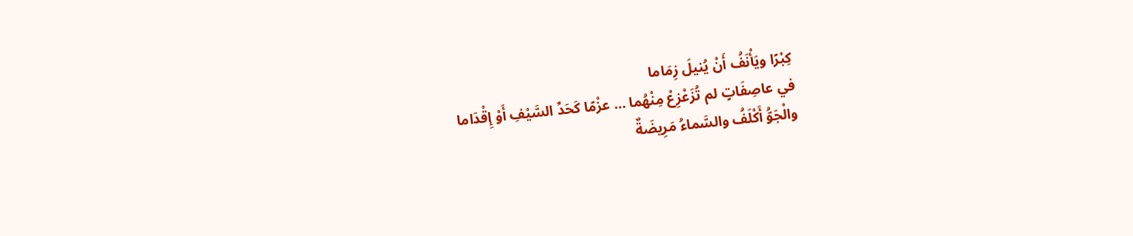كِبْرًا ويَأْنَفُ أَنْ يُنيلَ زِمَاما
في عاصِفَاتٍ لم تُزَعْزِعْ مِنْهُما … عزْمًا كَحَدِّ السَّيْفِ أَوْ إِقْدَاما
والْجَوُّ أَكْلَفُ والسَّماءُ مَرِيضَةٌ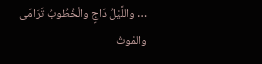… واللَّيْلُ دَاجٍ والْخُطُوبُ تَرَامَى
والمْوتُ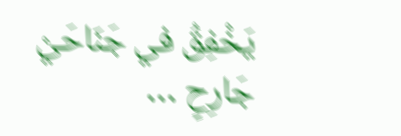يَخْفِقُ في جَنَاحَيْ جَارِحٍ …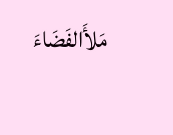مَلأَالفَضَاءَ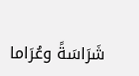شَرَاسَةً وعُرَاما